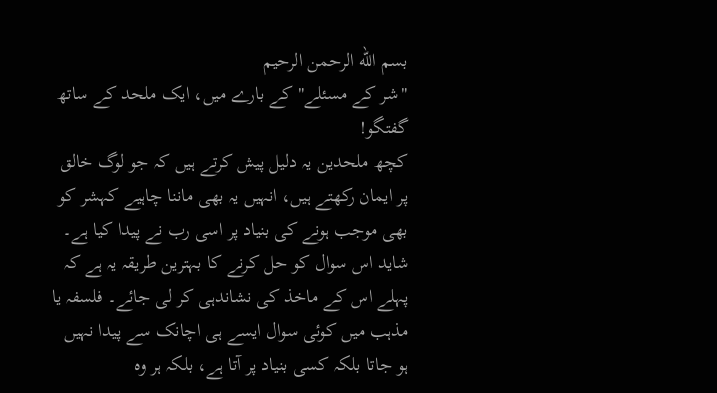بسم الله الرحمن الرحيم
"شر کے مسئلے" کے بارے میں، ایک ملحد کے ساتھ گفتگو!
کچھ ملحدین یہ دلیل پیش کرتے ہیں کہ جو لوگ خالق پر ایمان رکھتے ہیں، انہیں یہ بھی ماننا چاہیے کہشر کو بھی موجب ہونے کی بنیاد پر اسی رب نے پیدا کیا ہے۔
شاید اس سوال کو حل کرنے کا بہترین طریقہ یہ ہے کہ پہلے اس کے ماخذ کی نشاندہی کر لی جائے۔ فلسفہ یا مذہب میں کوئی سوال ایسے ہی اچانک سے پیدا نہیں ہو جاتا بلکہ کسی بنیاد پر آتا ہے، بلکہ ہر وہ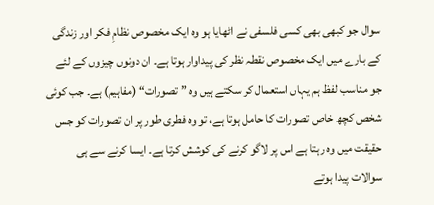سوال جو کبھی بھی کسی فلسفی نے اٹھایا ہو وہ ایک مخصوص نظامِ فکر اور زندگی کے بارے میں ایک مخصوص نقطہ نظر کی پیداوار ہوتا ہے۔ ان دونوں چیزوں کے لئے جو مناسب لفظ ہم یہاں استعمال کر سکتے ہیں وہ ”تصورات“ (مفاہیم) ہے۔ جب کوئی شخص کچھ خاص تصورات کا حامل ہوتا ہے، تو وہ فطری طور پر ان تصورات کو جس حقیقت میں وہ رہتا ہے اس پر لاگو کرنے کی کوشش کرتا ہے۔ ایسا کرنے سے ہی سوالات پیدا ہوتے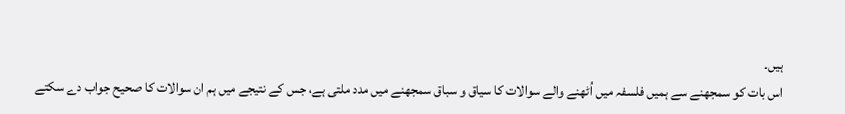ہیں۔
اس بات کو سمجھنے سے ہمیں فلسفہ میں اُٹھنے والے سوالات کا سیاق و سباق سمجھنے میں مدد ملتی ہے، جس کے نتیجے میں ہم ان سوالات کا صحیح جواب دے سکتے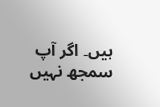ہیں۔ اگر آپ سمجھ نہیں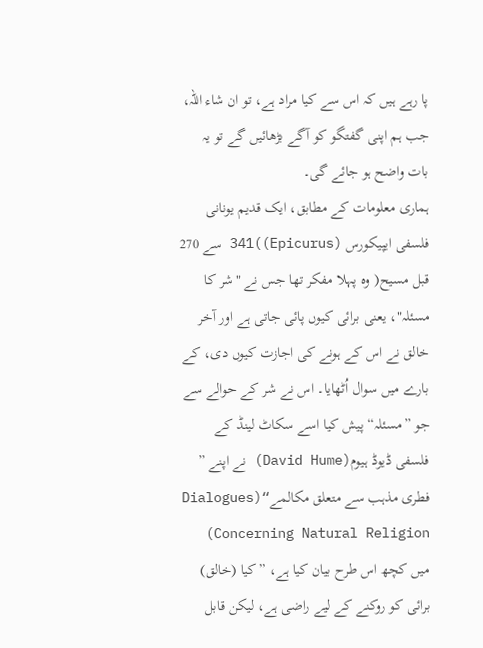پا رہے ہیں کہ اس سے کیا مراد ہے، تو ان شاء اللہ، جب ہم اپنی گفتگو کو آگے بڑھائیں گے تو یہ بات واضح ہو جائے گی۔
ہماری معلومات کے مطابق، ایک قدیم یونانی فلسفی ایپیکورس (Epicurus))341 سے 270 قبل مسیح( وہ پہلا مفکر تھا جس نے "شر کا مسئلہ"، یعنی برائی کیوں پائی جاتی ہے اور آخر خالق نے اس کے ہونے کی اجازت کیوں دی، کے بارے میں سوال اُٹھایا۔ اس نے شر کے حوالے سے جو ”مسئلہ“ پیش کیا اسے سکاٹ لینڈ کے فلسفی ڈیوڈ ہیوم(David Hume) نے اپنے ” فطری مذہب سے متعلق مکالمے“(Dialogues Concerning Natural Religion) میں کچھ اس طرح بیان کیا ہے، ”کیا (خالق) برائی کو روکنے کے لیے راضی ہے، لیکن قابل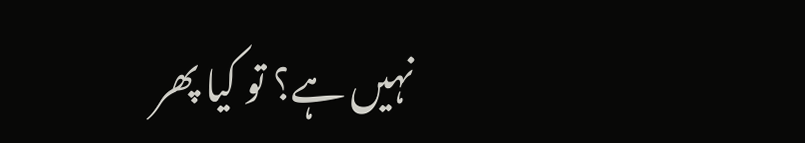نہیں ہے؟ تو کیا پھر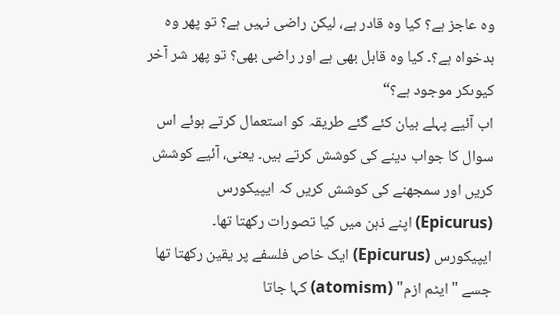وہ عاجز ہے؟ کیا وہ قادر ہے، لیکن راضی نہیں ہے؟ تو پھر وہ بدخواہ ہے؟۔ کیا وہ قابل بھی ہے اور راضی بھی؟ تو پھر شر آخر کیوںکر موجود ہے؟“
اب آئیے پہلے بیان کئے گئے طریقہ کو استعمال کرتے ہوئے اس سوال کا جواب دینے کی کوشش کرتے ہیں۔ یعنی، آئیے کوشش کریں اور سمجھنے کی کوشش کریں کہ ایپیکورس (Epicurus) اپنے ذہن میں کیا تصورات رکھتا تھا۔
ایپیکورس (Epicurus) ایک خاص فلسفے پر یقین رکھتا تھا جسے "ایٹم ازم" (atomism) کہا جاتا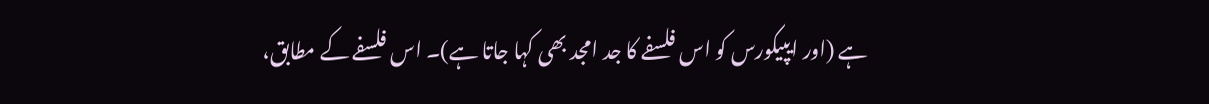ہے (اور ایپیکورس کو اس فلسفے کا جد امجد بھی کہا جاتا ہے)۔ اس فلسفے کے مطابق،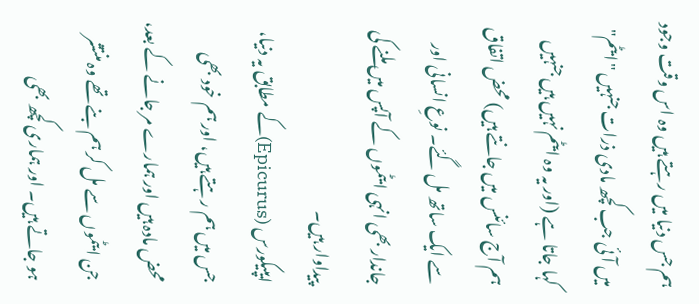ہم جس دنیا میں رہتے ہیں وہ اس وقت وجود میں آئی جب کچھ مادی ذرات جنہیں "ایٹم" کہا جاتا ہے (اور یہ وہ ایٹم نہیں ہیں جنہیں ہم آج سائنس میں جانتے ہیں) محض اتفاق سے ایک ساتھ مل گئے۔ نوعِ انسانی اور جاندار بھی انہی ایٹموں کے آپس میں ملنے کی پیداوار ہیں۔
ایپیکورس (Epicurus)کے مطابق یہ دنیا، جس میں ہم رہتے ہیں، اور ہم خود بھی محض مادہ ہیں اور ہمارے مر جانے کے بعد، جن ایٹموں سے مل کر ہم بنے تھے وہ منتشر ہو جاتے ہیں۔ اور ہماری کچھ بھی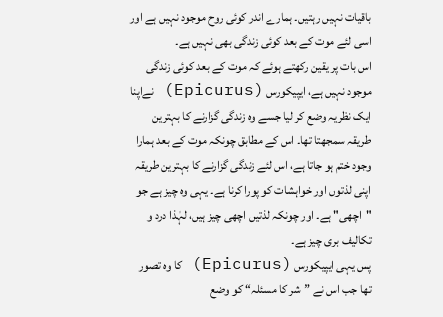باقیات نہیں رہتیں۔ ہمارے اندر کوئی روح موجود نہیں ہے اور اسی لئے موت کے بعد کوئی زندگی بھی نہیں ہے۔
اس بات پر یقین رکھتے ہوئے کہ موت کے بعد کوئی زندگی موجود نہیں ہے، ایپیکورس (Epicurus) نےاپنا ایک نظریہ وضع کر لیا جسے وہ زندگی گزارنے کا بہترین طریقہ سمجھتا تھا۔ اس کے مطابق چونکہ موت کے بعد ہمارا وجود ختم ہو جاتا ہے، اس لئے زندگی گزارنے کا بہترین طریقہ اپنی لذتوں اور خواہشات کو پورا کرنا ہے۔ یہی وہ چیز ہے جو "اچھی" ہے۔ اور چونکہ لذتیں اچھی چیز ہیں، لہٰذا درد و تکالیف بری چیز ہے۔
پس یہی ایپیکورس (Epicurus) کا وہ تصور تھا جب اس نے ”شر کا مسئلہ“ کو وضع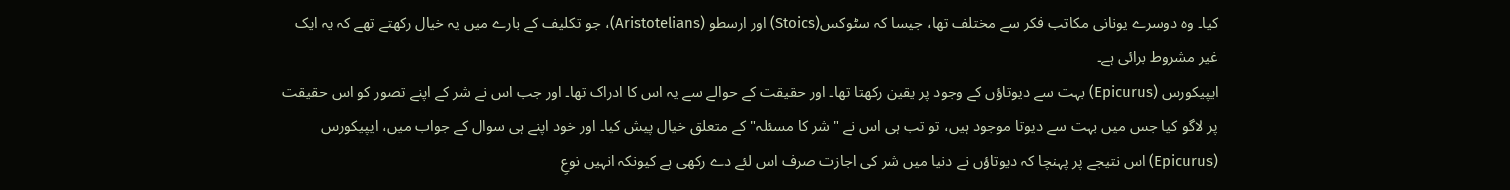کیا۔ وہ دوسرے یونانی مکاتب فکر سے مختلف تھا، جیسا کہ سٹوکس(Stoics) اور ارسطو (Aristotelians)، جو تکلیف کے بارے میں یہ خیال رکھتے تھے کہ یہ ایک غیر مشروط برائی ہے۔
ایپیکورس (Epicurus) بہت سے دیوتاؤں کے وجود پر یقین رکھتا تھا۔ اور حقیقت کے حوالے سے یہ اس کا ادراک تھا۔ اور جب اس نے شر کے اپنے تصور کو اس حقیقت پر لاگو کیا جس میں بہت سے دیوتا موجود ہیں، تو تب ہی اس نے "شر کا مسئلہ" کے متعلق خیال پیش کیا۔ اور خود اپنے ہی سوال کے جواب میں، ایپیکورس (Epicurus) اس نتیجے پر پہنچا کہ دیوتاؤں نے دنیا میں شر کی اجازت صرف اس لئے دے رکھی ہے کیونکہ انہیں نوعِ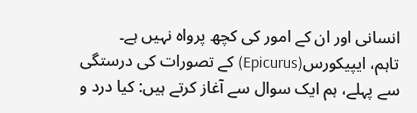انسانی اور ان کے امور کی کچھ پرواہ نہیں ہے۔
تاہم، ایپیکورس(Epicurus) کے تصورات کی درستگی سے پہلے، ہم ایک سوال سے آغاز کرتے ہیں: کیا درد و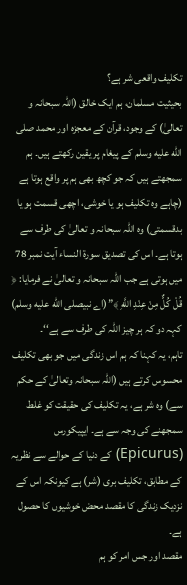تکلیف واقعی شر ہے؟
بحیثیت مسلمان، ہم ایک خالق (اللہ سبحانہ و تعالیٰ) کے وجود، قرآن کے معجزہ اور محمد صلى الله عليه وسلم کے پیغام پر یقین رکھتے ہیں۔ ہم سمجھتے ہیں کہ جو کچھ بھی ہم پر واقع ہوتا ہے (چاہے وہ تکلیف ہو یا خوشی، اچھی قسمت ہو یا بدقسمتی) وہ اللہ سبحانہ و تعالیٰ کی طرف سے ہوتا ہے۔ اس کی تصدیق سورۃ النساء آیت نمبر 78 میں ہوتی ہے جب اللہ سبحانہ و تعالیٰ نے فرمایا: ﴿ قُلْ كُلٌّ مِنْ عِنْدِ اللَّهِ ﴾”(اے نبیصلى الله عليه وسلم) کہہ دو کہ ہر چیز اللہ کی طرف سے ہے‘‘۔
تاہم، یہ کہنا کہ ہم اس زندگی میں جو بھی تکلیف محسوس کرتے ہیں (اللہ سبحانہ وتعالیٰ کے حکم سے) وہ شر ہے، یہ تکلیف کی حقیقت کو غلط سمجھنے کی وجہ سے ہے۔ ایپیکورس (Epicurus) کے دنیا کے حوالے سے نظریہ کے مطابق، تکلیف بری (شر) ہے کیونکہ اس کے نزدیک زندگی کا مقصد محض خوشیوں کا حصول ہے۔
مقصد اور جس امر کو ہم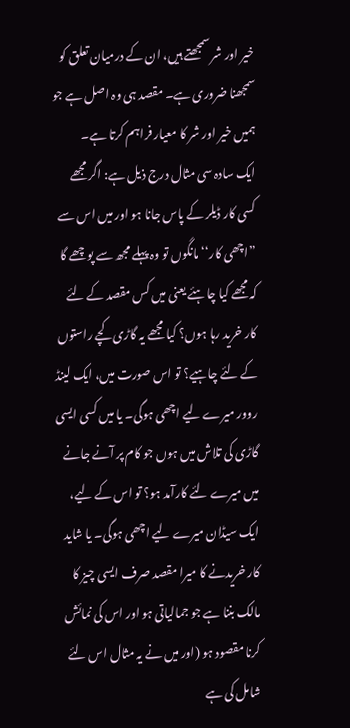خیر اور شر سمجھتے ہیں، ان کے درمیان تعلق کو سمجھنا ضروری ہے۔ مقصد ہی وہ اصل ہے جو ہمیں خیر اور شر کا معیار فراہم کرتا ہے۔
ایک سادہ سی مثال درج ذیل ہے: اگر مجھے کسی کار ڈیلر کے پاس جانا ہو اور میں اس سے ”اچھی کار‘‘ مانگوں تو وہ پہلے مجھ سے پوچھے گا کہ مجھے کیا چاہئے یعنی میں کس مقصد کے لئے کار خرید رہا ہوں؟ کیا مجھے یہ گاڑی کچے راستوں کے لئے چاہیے؟ تو اس صورت میں، ایک لینڈ روور میرے لیے اچھی ہوگی۔ یا میں کسی ایسی گاڑی کی تلاش میں ہوں جو کام پر آنے جانے میں میرے لئے کارآمد ہو؟ تو اس کے لیے، ایک سیڈان میرے لیے اچھی ہوگی۔ یا شاید کار خریدنے کا میرا مقصد صرف ایسی چیز کا مالک بننا ہے جو جمالیاتی ہو اور اس کی نمائش کرنا مقصود ہو (اور میں نے یہ مثال اس لئے شامل کی ہے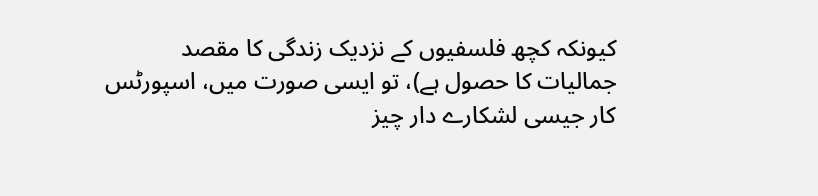کیونکہ کچھ فلسفیوں کے نزدیک زندگی کا مقصد جمالیات کا حصول ہے)، تو ایسی صورت میں، اسپورٹس کار جیسی لشکارے دار چیز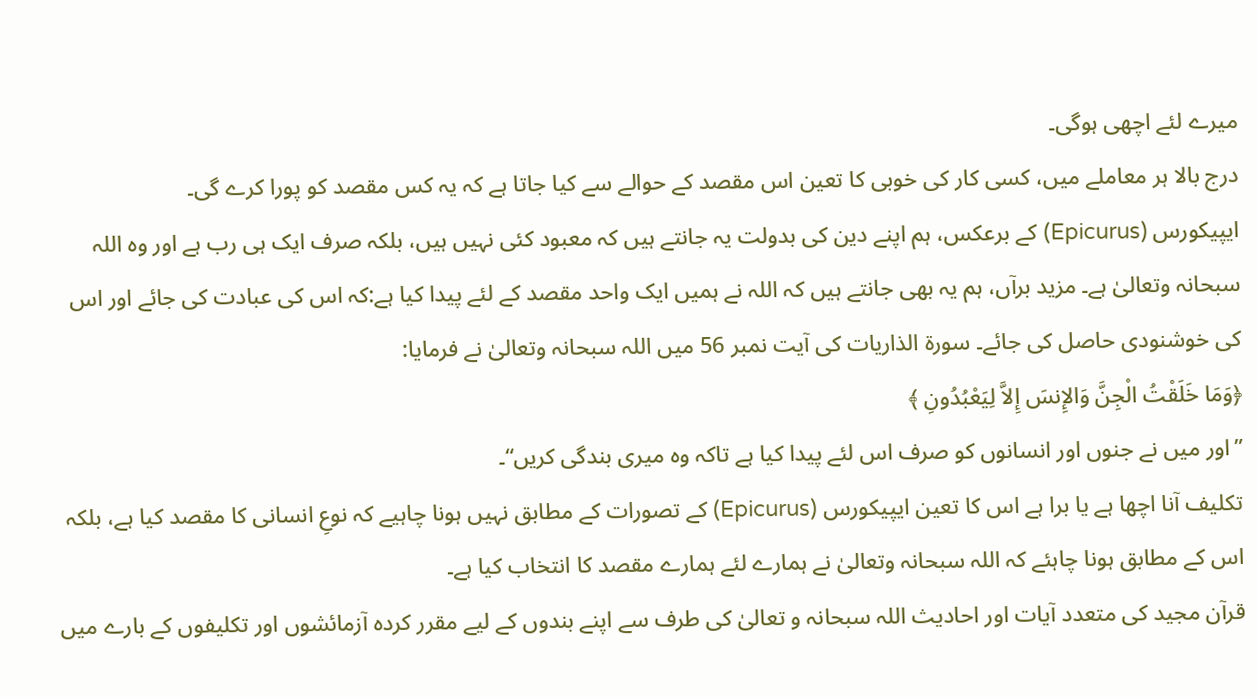میرے لئے اچھی ہوگی۔
درج بالا ہر معاملے میں، کسی کار کی خوبی کا تعین اس مقصد کے حوالے سے کیا جاتا ہے کہ یہ کس مقصد کو پورا کرے گی۔
ایپیکورس (Epicurus) کے برعکس، ہم اپنے دین کی بدولت یہ جانتے ہیں کہ معبود کئی نہیں ہیں، بلکہ صرف ایک ہی رب ہے اور وہ اللہ سبحانہ وتعالیٰ ہے۔ مزید برآں، ہم یہ بھی جانتے ہیں کہ اللہ نے ہمیں ایک واحد مقصد کے لئے پیدا کیا ہے:کہ اس کی عبادت کی جائے اور اس کی خوشنودی حاصل کی جائے۔ سورۃ الذاریات کی آیت نمبر 56 میں اللہ سبحانہ وتعالیٰ نے فرمایا:
﴿وَمَا خَلَقْتُ الْجِنَّ وَالإِنسَ إِلاَّ لِيَعْبُدُونِ ﴾
”اور میں نے جنوں اور انسانوں کو صرف اس لئے پیدا کیا ہے تاکہ وہ میری بندگی کریں“۔
تکلیف آنا اچھا ہے یا برا ہے اس کا تعین ایپیکورس (Epicurus) کے تصورات کے مطابق نہیں ہونا چاہیے کہ نوعِ انسانی کا مقصد کیا ہے، بلکہ اس کے مطابق ہونا چاہئے کہ اللہ سبحانہ وتعالیٰ نے ہمارے لئے ہمارے مقصد کا انتخاب کیا ہے۔
قرآن مجید کی متعدد آیات اور احادیث اللہ سبحانہ و تعالیٰ کی طرف سے اپنے بندوں کے لیے مقرر کردہ آزمائشوں اور تکلیفوں کے بارے میں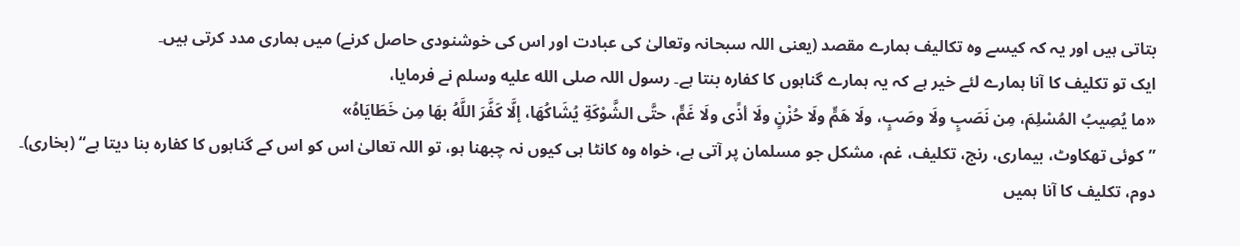بتاتی ہیں اور یہ کہ کیسے وہ تکالیف ہمارے مقصد (یعنی اللہ سبحانہ وتعالیٰ کی عبادت اور اس کی خوشنودی حاصل کرنے) میں ہماری مدد کرتی ہیں۔
ایک تو تکلیف کا آنا ہمارے لئے خیر ہے کہ یہ ہمارے گناہوں کا کفارہ بنتا ہے۔ رسول اللہ صلى الله عليه وسلم نے فرمایا،
«ما يُصِيبُ المُسْلِمَ، مِن نَصَبٍ ولَا وصَبٍ، ولَا هَمٍّ ولَا حُزْنٍ ولَا أذًى ولَا غَمٍّ، حتَّى الشَّوْكَةِ يُشَاكُهَا، إلَّا كَفَّرَ اللَّهُ بهَا مِن خَطَايَاهُ»
”کوئی تھکاوٹ، بیماری، رنج، تکلیف، غم، مشکل جو مسلمان پر آتی ہے، خواہ وہ کانٹا ہی کیوں نہ چبھنا ہو، تو اللہ تعالیٰ اس کو اس کے گناہوں کا کفارہ بنا دیتا ہے“ (بخاری)۔
دوم، تکلیف کا آنا ہمیں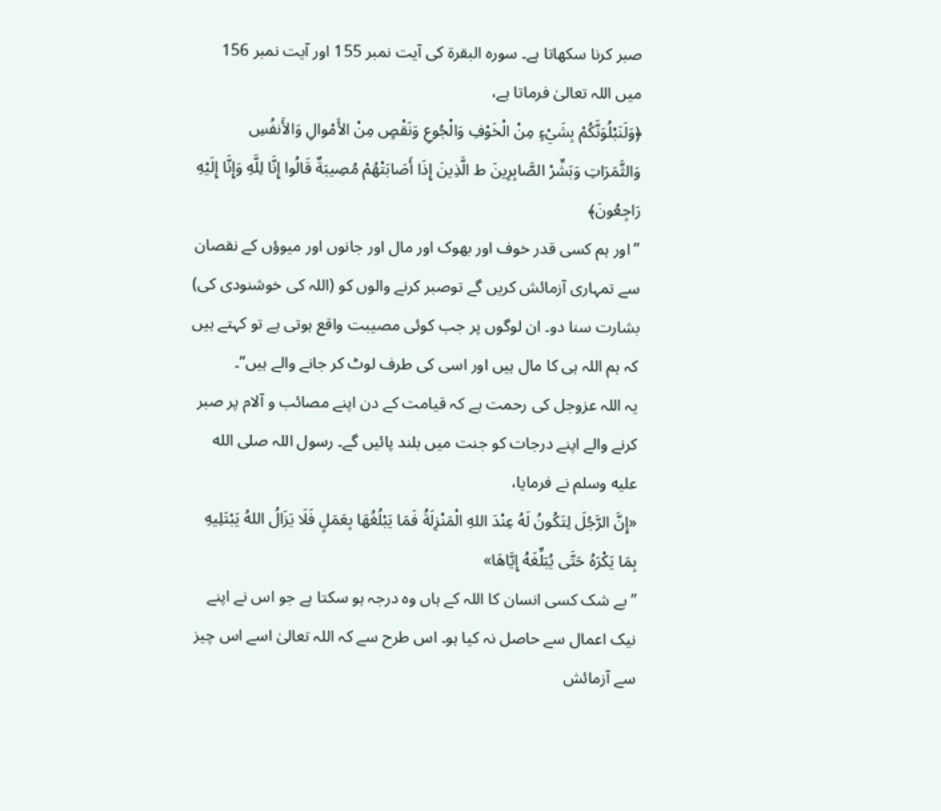صبر کرنا سکھاتا ہے۔ سورہ البقرۃ کی آیت نمبر 155 اور آیت نمبر 156 میں اللہ تعالیٰ فرماتا ہے،
﴿وَلَنَبْلُوَنَّكُمْ بِشَيْءٍ مِنْ الْخَوْفِ وَالْجُوعِ وَنَقْصٍ مِنْ الأَمْوالِ وَالأَنفُسِ وَالثَّمَرَاتِ وَبَشِّرْ الصَّابِرِينَ ط الَّذِينَ إِذَا أَصَابَتْهُمْ مُصِيبَةٌ قَالُوا إِنَّا لِلَّهِ وَإِنَّا إِلَيْهِ رَاجِعُونَ﴾
”اور ہم کسی قدر خوف اور بھوک اور مال اور جانوں اور میوؤں کے نقصان سے تمہاری آزمائش کریں گے توصبر کرنے والوں کو (اللہ کی خوشنودی کی) بشارت سنا دو۔ ان لوگوں پر جب کوئی مصیبت واقع ہوتی ہے تو کہتے ہیں کہ ہم اللہ ہی کا مال ہیں اور اسی کی طرف لوٹ کر جانے والے ہیں“۔
یہ اللہ عزوجل کی رحمت ہے کہ قیامت کے دن اپنے مصائب و آلام پر صبر کرنے والے اپنے درجات کو جنت میں بلند پائیں گے۔ رسول اللہ صلى الله عليه وسلم نے فرمایا،
«إِنَّ الرَّجُلَ لِتَكُونُ لَهُ عِنْدَ اللهِ الْمَنْزِلَةُ فَمَا يَبْلُغُهَا بِعَمَلٍ فَلَا يَزَالُ اللهُ يَبْتَلِيهِ بِمَا يَكْرَهُ حَتَّى يُبَلِّغَهُ إِيَّاهَا»
”بے شک کسی انسان کا اللہ کے ہاں وہ درجہ ہو سکتا ہے جو اس نے اپنے نیک اعمال سے حاصل نہ کیا ہو۔ اس طرح سے کہ اللہ تعالیٰ اسے اس چیز سے آزمائش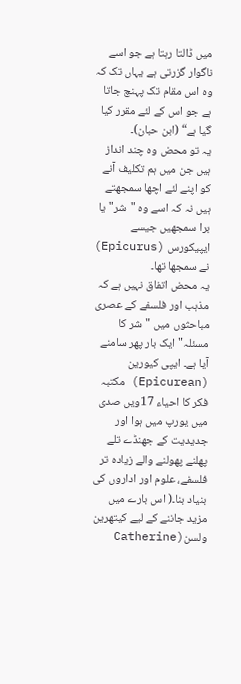میں ڈالتا رہتا ہے جو اسے ناگوار گزرتی ہے یہاں تک کہ وہ اس مقام تک پہنچ جاتا ہے جو اس کے لئے مقرر کیا گیا ہے“ (ابن حبان)۔
یہ تو محض وہ چند انداز ہیں جن میں ہم تکلیف آنے کو اپنے لئے اچھا سمجھتے ہیں نہ کہ اسے وہ "شر" یا برا سمجھیں جیسے ایپیکورس (Epicurus) نے سمجھا تھا۔
یہ محض اتفاق نہیں ہے کہ مذہب اور فلسفے کے عصری مباحثوں میں "شر کا مسئلہ" ایک بار پھر سامنے آیا ہے۔ ایپی کیورین (Epicurean) مکتبہ فکر کا احیاء 17ویں صدی میں یورپ میں ہوا اور جدیدیت کے جھنڈے تلے پھلنے پھولنے والے زیادہ تر فلسفے، علوم اور اداروں کی بنیاد بنا۔( اس بارے میں مزید جاننے کے لیے کیتھرین ولسن(Catherine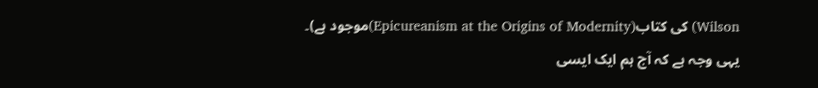Wilson) کی کتاب(Epicureanism at the Origins of Modernity)موجود ہے)۔
یہی وجہ ہے کہ آج ہم ایک ایسی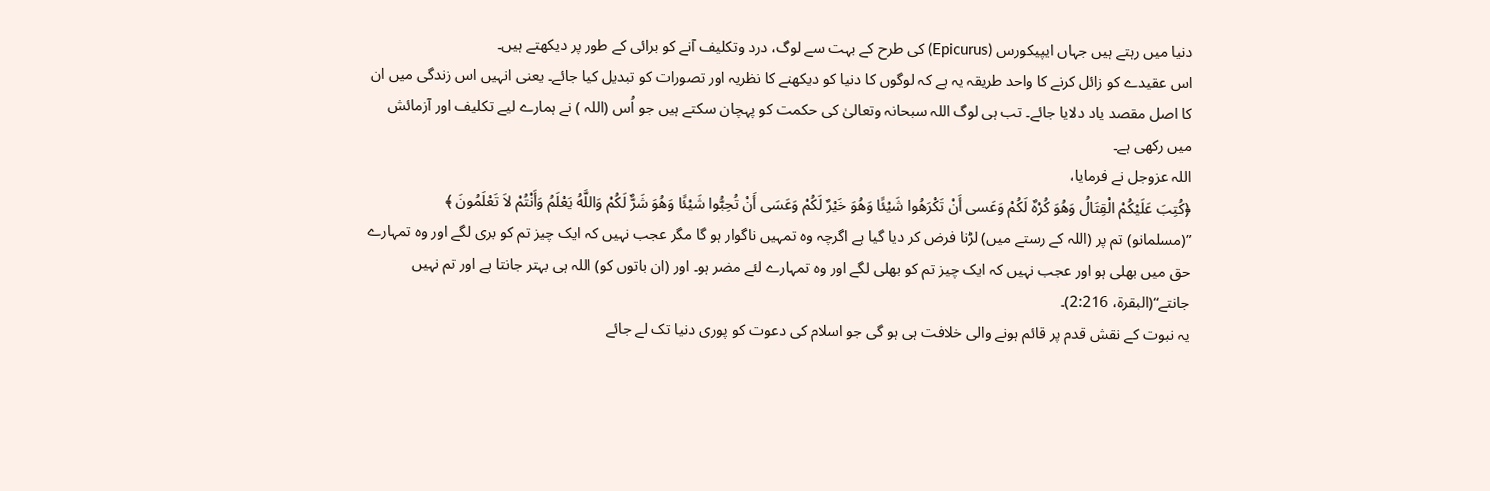دنیا میں رہتے ہیں جہاں ایپیکورس (Epicurus) کی طرح کے بہت سے لوگ، درد وتکلیف آنے کو برائی کے طور پر دیکھتے ہیں۔
اس عقیدے کو زائل کرنے کا واحد طریقہ یہ ہے کہ لوگوں کا دنیا کو دیکھنے کا نظریہ اور تصورات کو تبدیل کیا جائے۔ یعنی انہیں اس زندگی میں ان کا اصل مقصد یاد دلایا جائے۔ تب ہی لوگ اللہ سبحانہ وتعالیٰ کی حکمت کو پہچان سکتے ہیں جو اُس (اللہ ) نے ہمارے لیے تکلیف اور آزمائش میں رکھی ہے۔
اللہ عزوجل نے فرمایا،
﴿كُتِبَ عَلَيْكُمْ الْقِتَالُ وَهُوَ كُرْهٌ لَكُمْ وَعَسى أَنْ تَكْرَهُوا شَيْئًا وَهُوَ خَيْرٌ لَكُمْ وَعَسَى أَنْ تُحِبُّوا شَيْئًا وَهُوَ شَرٌّ لَكُمْ وَاللَّهُ يَعْلَمُ وَأَنْتُمْ لاَ تَعْلَمُونَ ﴾
”(مسلمانو) تم پر (اللہ کے رستے میں) لڑنا فرض کر دیا گیا ہے اگرچہ وہ تمہیں ناگوار ہو گا مگر عجب نہیں کہ ایک چیز تم کو بری لگے اور وہ تمہارے حق میں بھلی ہو اور عجب نہیں کہ ایک چیز تم کو بھلی لگے اور وہ تمہارے لئے مضر ہو۔ اور (ان باتوں کو) اللہ ہی بہتر جانتا ہے اور تم نہیں جانتے“(البقرۃ، 2:216)۔
یہ نبوت کے نقش قدم پر قائم ہونے والی خلافت ہی ہو گی جو اسلام کی دعوت کو پوری دنیا تک لے جائے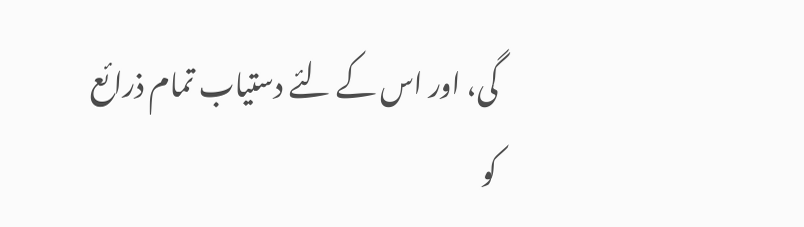گی، اور اس کے لئے دستیاب تمام ذرائع کو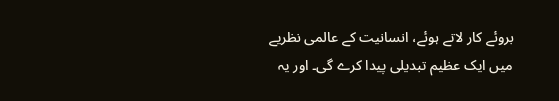بروئے کار لاتے ہوئے، انسانیت کے عالمی نظریے میں ایک عظیم تبدیلی پیدا کرے گی۔ اور یہ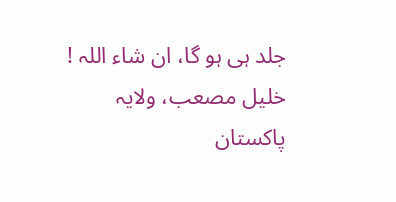جلد ہی ہو گا، ان شاء اللہ !
خلیل مصعب، ولایہ پاکستان